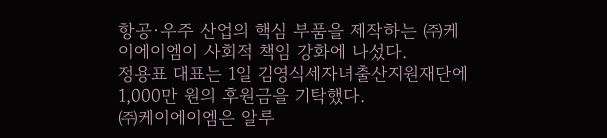항공·우주 산업의 핵심 부품을 제작하는 ㈜케이에이엠이 사회적 책임 강화에 나섰다.
정용표 대표는 1일 김영식세자녀출산지원재단에 1,000만 원의 후원금을 기탁했다.
㈜케이에이엠은 알루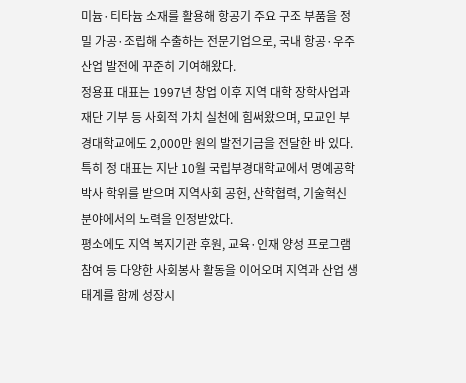미늄·티타늄 소재를 활용해 항공기 주요 구조 부품을 정밀 가공·조립해 수출하는 전문기업으로, 국내 항공·우주 산업 발전에 꾸준히 기여해왔다.
정용표 대표는 1997년 창업 이후 지역 대학 장학사업과 재단 기부 등 사회적 가치 실천에 힘써왔으며, 모교인 부경대학교에도 2,000만 원의 발전기금을 전달한 바 있다.
특히 정 대표는 지난 10월 국립부경대학교에서 명예공학박사 학위를 받으며 지역사회 공헌, 산학협력, 기술혁신 분야에서의 노력을 인정받았다.
평소에도 지역 복지기관 후원, 교육·인재 양성 프로그램 참여 등 다양한 사회봉사 활동을 이어오며 지역과 산업 생태계를 함께 성장시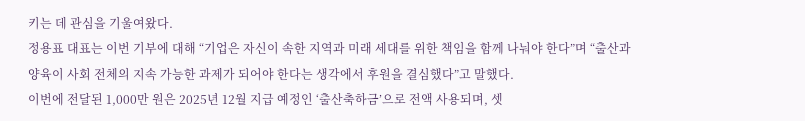키는 데 관심을 기울여왔다.
정용표 대표는 이번 기부에 대해 “기업은 자신이 속한 지역과 미래 세대를 위한 책임을 함께 나눠야 한다”며 “출산과 양육이 사회 전체의 지속 가능한 과제가 되어야 한다는 생각에서 후원을 결심했다”고 말했다.
이번에 전달된 1,000만 원은 2025년 12월 지급 예정인 ‘출산축하금’으로 전액 사용되며, 셋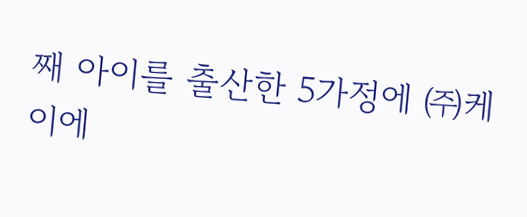째 아이를 출산한 5가정에 ㈜케이에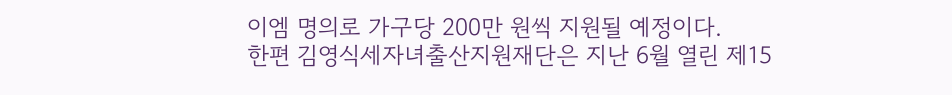이엠 명의로 가구당 200만 원씩 지원될 예정이다.
한편 김영식세자녀출산지원재단은 지난 6월 열린 제15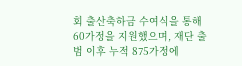회 출산축하금 수여식을 통해 60가정을 지원했으며, 재단 출범 이후 누적 875가정에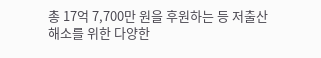총 17억 7,700만 원을 후원하는 등 저출산 해소를 위한 다양한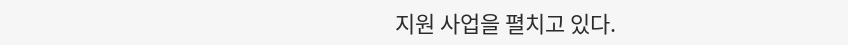지원 사업을 펼치고 있다.